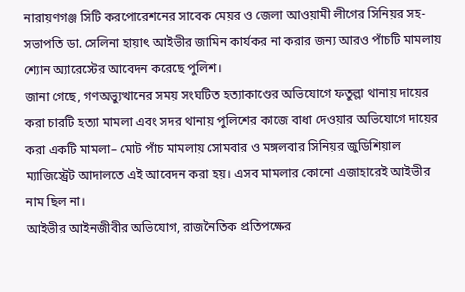নারায়ণগঞ্জ সিটি করপোরেশনের সাবেক মেয়র ও জেলা আওয়ামী লীগের সিনিয়র সহ-সভাপতি ডা. সেলিনা হায়াৎ আইভীর জামিন কার্যকর না করার জন্য আরও পাঁচটি মামলায় শ্যোন অ্যারেস্টের আবেদন করেছে পুলিশ।
জানা গেছে, গণঅভ্যুত্থানের সময় সংঘটিত হত্যাকাণ্ডের অভিযোগে ফতুল্লা থানায় দায়ের করা চারটি হত্যা মামলা এবং সদর থানায় পুলিশের কাজে বাধা দেওয়ার অভিযোগে দায়ের করা একটি মামলা– মোট পাঁচ মামলায় সোমবার ও মঙ্গলবার সিনিয়র জুডিশিয়াল ম্যাজিস্ট্রেট আদালতে এই আবেদন করা হয়। এসব মামলার কোনো এজাহারেই আইভীর নাম ছিল না।
আইভীর আইনজীবীর অভিযোগ, রাজনৈতিক প্রতিপক্ষের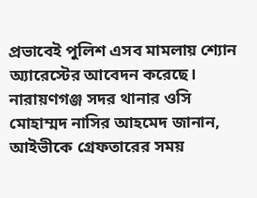প্রভাবেই পুলিশ এসব মামলায় শ্যোন অ্যারেস্টের আবেদন করেছে।
নারায়ণগঞ্জ সদর থানার ওসি মোহাম্মদ নাসির আহমেদ জানান, আইভীকে গ্রেফতারের সময়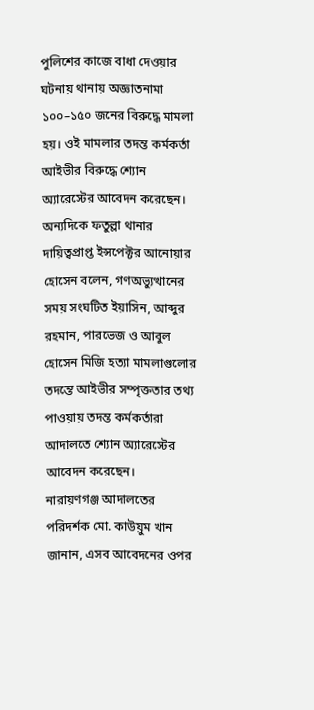পুলিশের কাজে বাধা দেওয়ার ঘটনায় থানায় অজ্ঞাতনামা ১০০–১৫০ জনের বিরুদ্ধে মামলা হয়। ওই মামলার তদন্ত কর্মকর্তা আইভীর বিরুদ্ধে শ্যোন অ্যারেস্টের আবেদন করেছেন।
অন্যদিকে ফতুল্লা থানার দায়িত্বপ্রাপ্ত ইন্সপেক্টর আনোয়ার হোসেন বলেন, গণঅভ্যুত্থানের সময় সংঘটিত ইয়াসিন, আব্দুর রহমান, পারভেজ ও আবুল হোসেন মিজি হত্যা মামলাগুলোর তদন্তে আইভীর সম্পৃক্ততার তথ্য পাওয়ায় তদন্ত কর্মকর্তারা আদালতে শ্যোন অ্যারেস্টের আবেদন করেছেন।
নারায়ণগঞ্জ আদালতের পরিদর্শক মো. কাউয়ুম খান জানান, এসব আবেদনের ওপর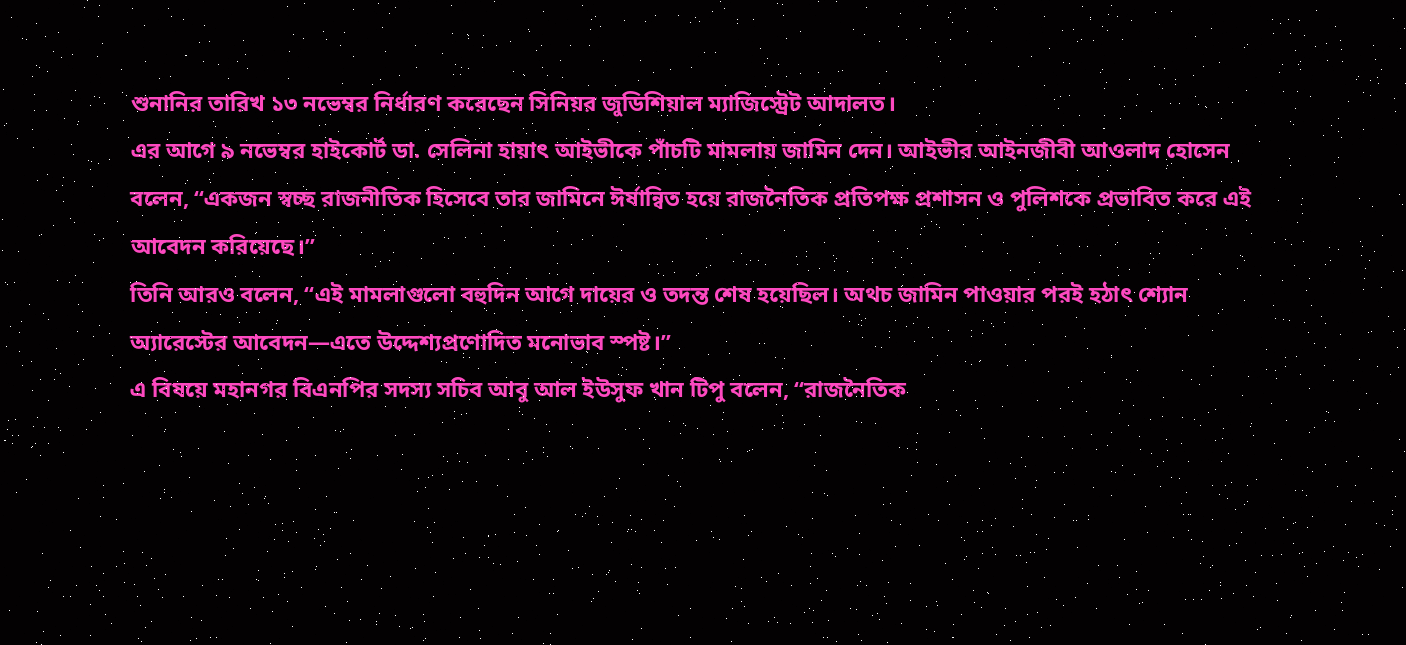শুনানির তারিখ ১৩ নভেম্বর নির্ধারণ করেছেন সিনিয়র জুডিশিয়াল ম্যাজিস্ট্রেট আদালত।
এর আগে ৯ নভেম্বর হাইকোর্ট ডা. সেলিনা হায়াৎ আইভীকে পাঁচটি মামলায় জামিন দেন। আইভীর আইনজীবী আওলাদ হোসেন বলেন, “একজন স্বচ্ছ রাজনীতিক হিসেবে তার জামিনে ঈর্ষান্বিত হয়ে রাজনৈতিক প্রতিপক্ষ প্রশাসন ও পুলিশকে প্রভাবিত করে এই আবেদন করিয়েছে।”
তিনি আরও বলেন, “এই মামলাগুলো বহুদিন আগে দায়ের ও তদন্ত শেষ হয়েছিল। অথচ জামিন পাওয়ার পরই হঠাৎ শ্যোন অ্যারেস্টের আবেদন—এতে উদ্দেশ্যপ্রণোদিত মনোভাব স্পষ্ট।”
এ বিষয়ে মহানগর বিএনপির সদস্য সচিব আবু আল ইউসুফ খান টিপু বলেন, “রাজনৈতিক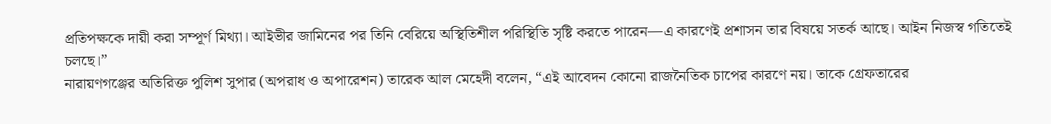প্রতিপক্ষকে দায়ী করা সম্পূর্ণ মিথ্যা। আইভীর জামিনের পর তিনি বেরিয়ে অস্থিতিশীল পরিস্থিতি সৃষ্টি করতে পারেন—এ কারণেই প্রশাসন তার বিষয়ে সতর্ক আছে। আইন নিজস্ব গতিতেই চলছে।”
নারায়ণগঞ্জের অতিরিক্ত পুলিশ সুপার (অপরাধ ও অপারেশন) তারেক আল মেহেদী বলেন, “এই আবেদন কোনো রাজনৈতিক চাপের কারণে নয়। তাকে গ্রেফতারের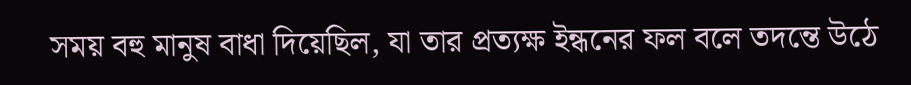সময় বহু মানুষ বাধা দিয়েছিল, যা তার প্রত্যক্ষ ইন্ধনের ফল বলে তদন্তে উঠে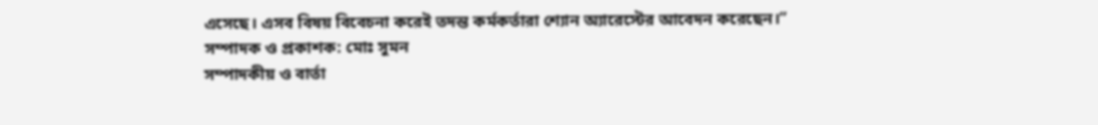এসেছে। এসব বিষয় বিবেচনা করেই তদন্ত কর্মকর্তারা শ্যোন অ্যারেস্টের আবেদন করেছেন।”
সম্পাদক ও প্রকাশক: মোঃ সুমন
সম্পাদকীয় ও বার্তা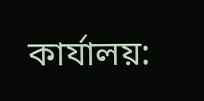কার্যালয়: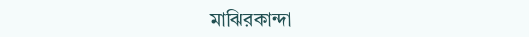মাঝিরকান্দা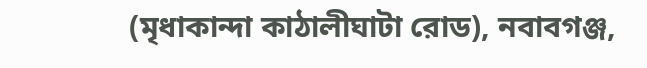(মৃধাকান্দা কাঠালীঘাটা রোড), নবাবগঞ্জ,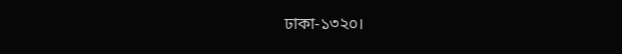ঢাকা-১৩২০।